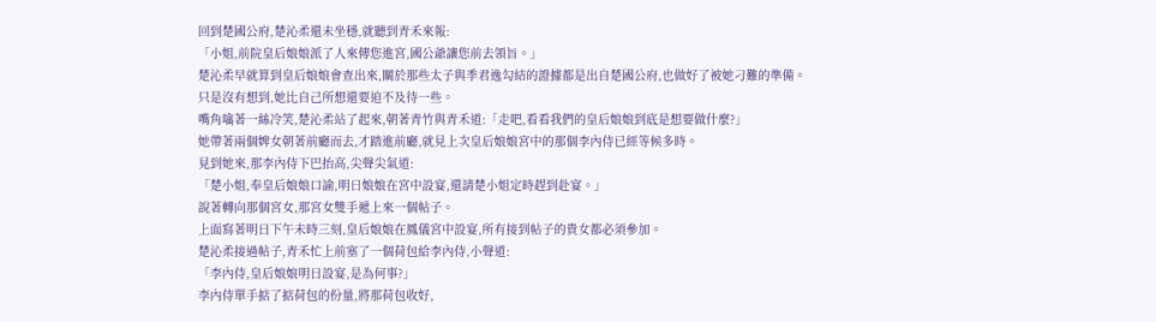回到楚國公府,楚沁柔還未坐穩,就聽到青禾來報:
「小姐,前院皇后娘娘派了人來傳您進宮,國公爺讓您前去領旨。」
楚沁柔早就算到皇后娘娘會查出來,關於那些太子與季君逸勾結的證據都是出自楚國公府,也做好了被她刁難的準備。
只是沒有想到,她比自己所想還要迫不及待一些。
嘴角噙著一絲冷笑,楚沁柔站了起來,朝著青竹與青禾道:「走吧,看看我們的皇后娘娘到底是想要做什麼?」
她帶著兩個婢女朝著前廳而去,才踏進前廳,就見上次皇后娘娘宮中的那個李內侍已經等候多時。
見到她來,那李內侍下巴抬高,尖聲尖氣道:
「楚小姐,奉皇后娘娘口諭,明日娘娘在宮中設宴,還請楚小姐定時趕到赴宴。」
說著轉向那個宮女,那宮女雙手遞上來一個帖子。
上面寫著明日下午未時三刻,皇后娘娘在鳳儀宮中設宴,所有接到帖子的貴女都必須參加。
楚沁柔接過帖子,青禾忙上前塞了一個荷包給李內侍,小聲道:
「李內侍,皇后娘娘明日設宴,是為何事?」
李內侍單手掂了掂荷包的份量,將那荷包收好,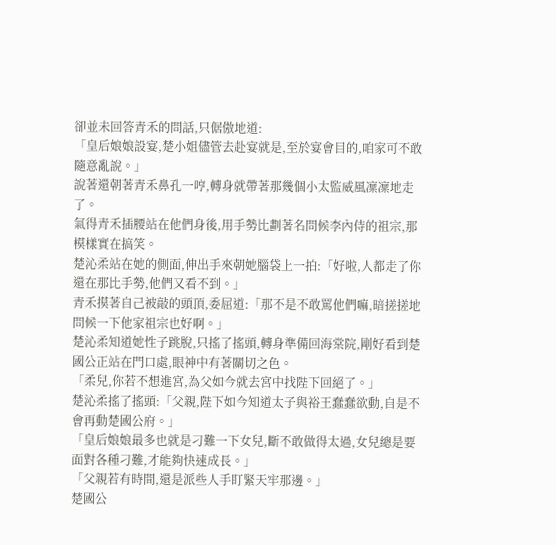卻並未回答青禾的問話,只倨傲地道:
「皇后娘娘設宴,楚小姐儘管去赴宴就是,至於宴會目的,咱家可不敢隨意亂說。」
說著還朝著青禾鼻孔一哼,轉身就帶著那幾個小太監威風凜凜地走了。
氣得青禾插腰站在他們身後,用手勢比劃著名問候李內侍的祖宗,那模樣實在搞笑。
楚沁柔站在她的側面,伸出手來朝她腦袋上一拍:「好啦,人都走了你還在那比手勢,他們又看不到。」
青禾摸著自己被敲的頭頂,委屈道:「那不是不敢罵他們嘛,暗搓搓地問候一下他家祖宗也好啊。」
楚沁柔知道她性子跳脫,只搖了搖頭,轉身準備回海棠院,剛好看到楚國公正站在門口處,眼神中有著關切之色。
「柔兒,你若不想進宮,為父如今就去宮中找陛下回絕了。」
楚沁柔搖了搖頭:「父親,陛下如今知道太子與裕王蠢蠢欲動,自是不會再動楚國公府。」
「皇后娘娘最多也就是刁難一下女兒,斷不敢做得太過,女兒總是要面對各種刁難,才能夠快速成長。」
「父親若有時間,還是派些人手盯緊天牢那邊。」
楚國公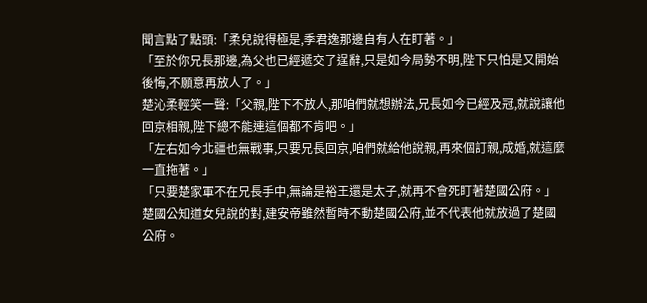聞言點了點頭:「柔兒說得極是,季君逸那邊自有人在盯著。」
「至於你兄長那邊,為父也已經遞交了逞辭,只是如今局勢不明,陛下只怕是又開始後悔,不願意再放人了。」
楚沁柔輕笑一聲:「父親,陛下不放人,那咱們就想辦法,兄長如今已經及冠,就說讓他回京相親,陛下總不能連這個都不肯吧。」
「左右如今北疆也無戰事,只要兄長回京,咱們就給他說親,再來個訂親,成婚,就這麼一直拖著。」
「只要楚家軍不在兄長手中,無論是裕王還是太子,就再不會死盯著楚國公府。」
楚國公知道女兒說的對,建安帝雖然暫時不動楚國公府,並不代表他就放過了楚國公府。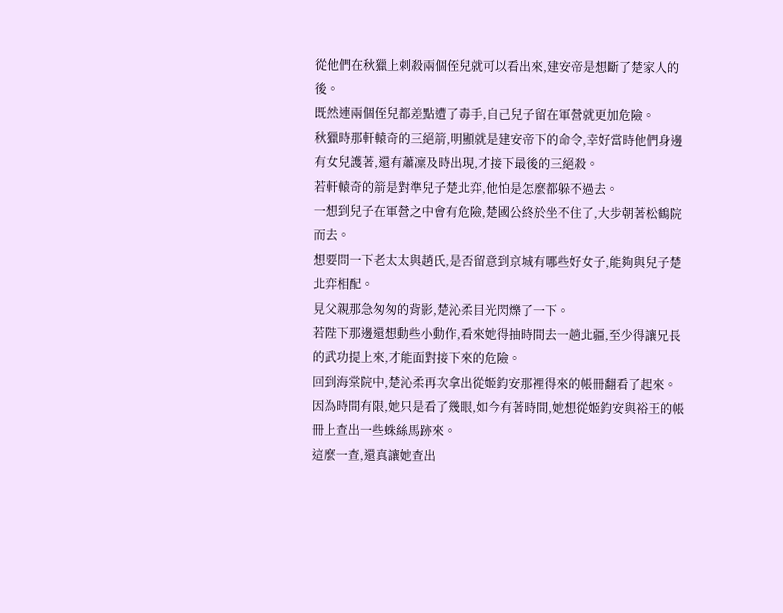從他們在秋獵上刺殺兩個侄兒就可以看出來,建安帝是想斷了楚家人的後。
既然連兩個侄兒都差點遭了毒手,自己兒子留在軍營就更加危險。
秋獵時那軒轅奇的三絕箭,明顯就是建安帝下的命令,幸好當時他們身邊有女兒護著,還有蕭凜及時出現,才接下最後的三絕殺。
若軒轅奇的箭是對準兒子楚北弈,他怕是怎麼都躲不過去。
一想到兒子在軍營之中會有危險,楚國公終於坐不住了,大步朝著松鶴院而去。
想要問一下老太太與趙氏,是否留意到京城有哪些好女子,能夠與兒子楚北弈相配。
見父親那急匆匆的背影,楚沁柔目光閃爍了一下。
若陛下那邊還想動些小動作,看來她得抽時間去一趟北疆,至少得讓兄長的武功提上來,才能面對接下來的危險。
回到海棠院中,楚沁柔再次拿出從姬鈞安那裡得來的帳冊翻看了起來。
因為時間有限,她只是看了幾眼,如今有著時間,她想從姬鈞安與裕王的帳冊上查出一些蛛絲馬跡來。
這麼一查,還真讓她查出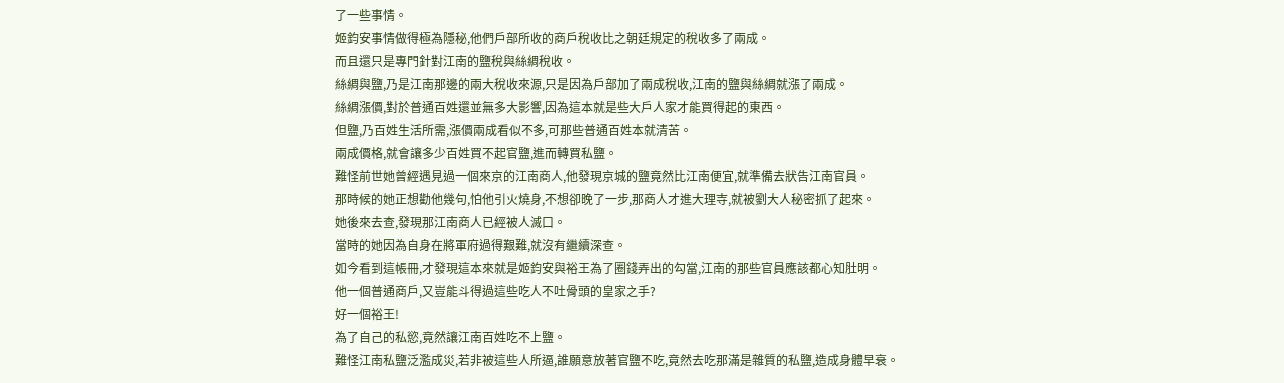了一些事情。
姬鈞安事情做得極為隱秘,他們戶部所收的商戶稅收比之朝廷規定的稅收多了兩成。
而且還只是專門針對江南的鹽稅與絲綢稅收。
絲綢與鹽,乃是江南那邊的兩大稅收來源,只是因為戶部加了兩成稅收,江南的鹽與絲綢就漲了兩成。
絲綢漲價,對於普通百姓還並無多大影響,因為這本就是些大戶人家才能買得起的東西。
但鹽,乃百姓生活所需,漲價兩成看似不多,可那些普通百姓本就清苦。
兩成價格,就會讓多少百姓買不起官鹽,進而轉買私鹽。
難怪前世她曾經遇見過一個來京的江南商人,他發現京城的鹽竟然比江南便宜,就準備去狀告江南官員。
那時候的她正想勸他幾句,怕他引火燒身,不想卻晚了一步,那商人才進大理寺,就被劉大人秘密抓了起來。
她後來去查,發現那江南商人已經被人滅口。
當時的她因為自身在將軍府過得艱難,就沒有繼續深查。
如今看到這帳冊,才發現這本來就是姬鈞安與裕王為了圈錢弄出的勾當,江南的那些官員應該都心知肚明。
他一個普通商戶,又豈能斗得過這些吃人不吐骨頭的皇家之手?
好一個裕王!
為了自己的私慾,竟然讓江南百姓吃不上鹽。
難怪江南私鹽泛濫成災,若非被這些人所逼,誰願意放著官鹽不吃,竟然去吃那滿是雜質的私鹽,造成身體早衰。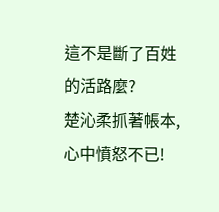這不是斷了百姓的活路麼?
楚沁柔抓著帳本,心中憤怒不已!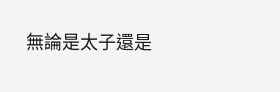無論是太子還是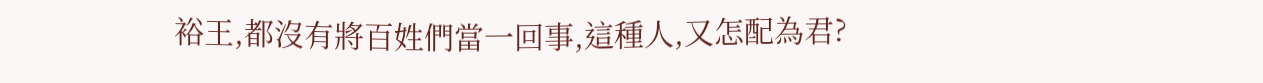裕王,都沒有將百姓們當一回事,這種人,又怎配為君?